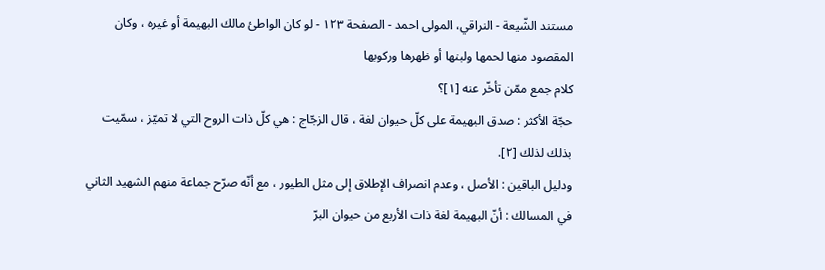مستند الشّيعة - النراقي، المولى احمد - الصفحة ١٢٣ - لو كان الواطئ مالك البهيمة أو غيره ، وكان المقصود منها لحمها ولبنها أو ظهرها وركوبها
كلام جمع ممّن تأخّر عنه [١]؟
حجّة الأكثر : صدق البهيمة على كلّ حيوان لغة ، قال الزجّاج : هي كلّ ذات الروح التي لا تميّز ، سمّيت بذلك لذلك [٢].
ودليل الباقين : الأصل ، وعدم انصراف الإطلاق إلى مثل الطيور ، مع أنّه صرّح جماعة منهم الشهيد الثاني في المسالك : أنّ البهيمة لغة ذات الأربع من حيوان البرّ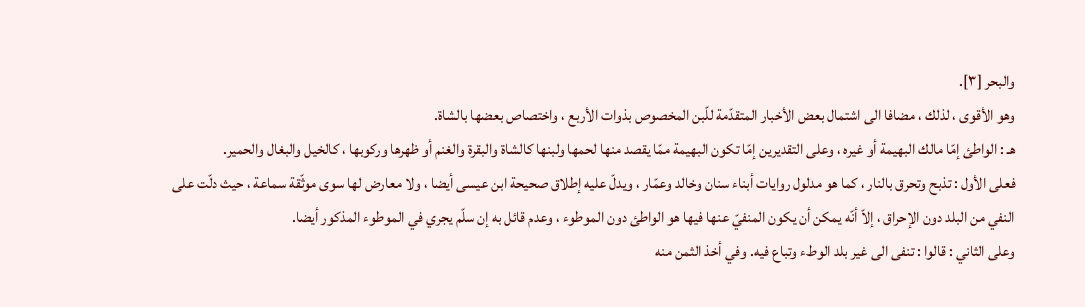والبحر [٣].
وهو الأقوى ، لذلك ، مضافا الى اشتمال بعض الأخبار المتقدّمة للّبن المخصوص بذوات الأربع ، واختصاص بعضها بالشاة.
هـ : الواطئ إمّا مالك البهيمة أو غيره ، وعلى التقديرين إمّا تكون البهيمة ممّا يقصد منها لحمها ولبنها كالشاة والبقرة والغنم أو ظهرها وركوبها ، كالخيل والبغال والحمير.
فعلى الأول : تذبح وتحرق بالنار ، كما هو مدلول روايات أبناء سنان وخالد وعمّار ، ويدلّ عليه إطلاق صحيحة ابن عيسى أيضا ، ولا معارض لها سوى موثّقة سماعة ، حيث دلّت على النفي من البلد دون الإحراق ، إلاّ أنّه يمكن أن يكون المنفيّ عنها فيها هو الواطئ دون الموطوء ، وعدم قائل به إن سلّم يجري في الموطوء المذكور أيضا.
وعلى الثاني : قالوا : تنفى الى غير بلد الوطء وتباع فيه. وفي أخذ الثمن منه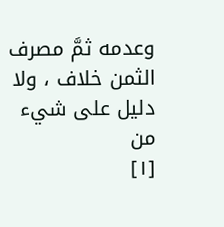وعدمه ثمَّ مصرف الثمن خلاف ، ولا دليل على شيء من
[١]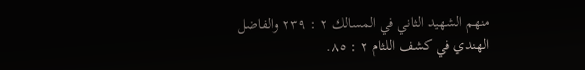منهم الشهيد الثاني في المسالك ٢ : ٢٣٩ والفاضل الهندي في كشف اللثام ٢ : ٨٥.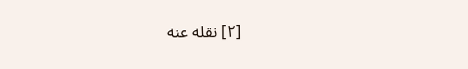[٢] نقله عنه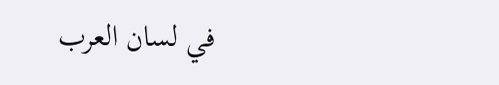في لسان العرب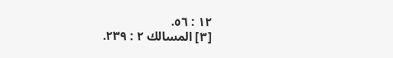١٢ : ٥٦.
[٣] المسالك ٢ : ٢٣٩.